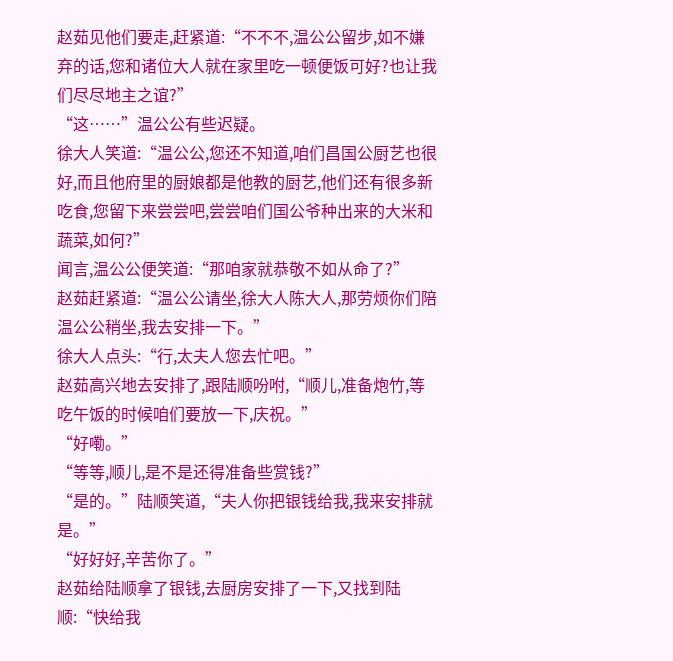赵茹见他们要走,赶紧道:“不不不,温公公留步,如不嫌弃的话,您和诸位大人就在家里吃一顿便饭可好?也让我们尽尽地主之谊?”
“这……”温公公有些迟疑。
徐大人笑道:“温公公,您还不知道,咱们昌国公厨艺也很好,而且他府里的厨娘都是他教的厨艺,他们还有很多新吃食,您留下来尝尝吧,尝尝咱们国公爷种出来的大米和蔬菜,如何?”
闻言,温公公便笑道:“那咱家就恭敬不如从命了?”
赵茹赶紧道:“温公公请坐,徐大人陈大人,那劳烦你们陪温公公稍坐,我去安排一下。”
徐大人点头:“行,太夫人您去忙吧。”
赵茹高兴地去安排了,跟陆顺吩咐,“顺儿,准备炮竹,等吃午饭的时候咱们要放一下,庆祝。”
“好嘞。”
“等等,顺儿,是不是还得准备些赏钱?”
“是的。”陆顺笑道,“夫人你把银钱给我,我来安排就是。”
“好好好,辛苦你了。”
赵茹给陆顺拿了银钱,去厨房安排了一下,又找到陆顺:“快给我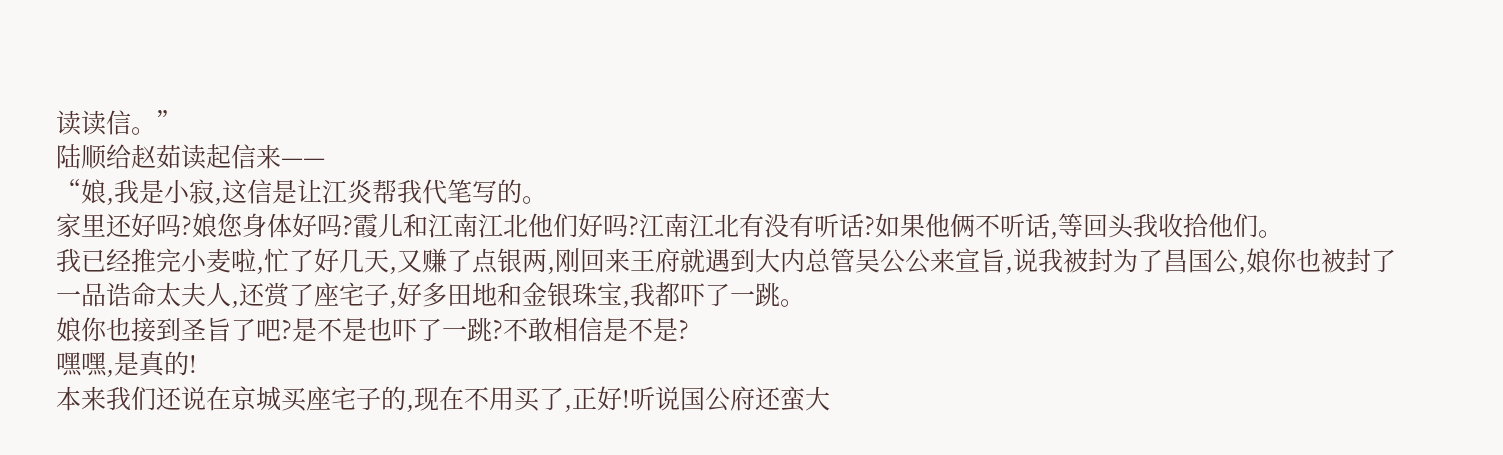读读信。”
陆顺给赵茹读起信来——
“娘,我是小寂,这信是让江炎帮我代笔写的。
家里还好吗?娘您身体好吗?霞儿和江南江北他们好吗?江南江北有没有听话?如果他俩不听话,等回头我收拾他们。
我已经推完小麦啦,忙了好几天,又赚了点银两,刚回来王府就遇到大内总管吴公公来宣旨,说我被封为了昌国公,娘你也被封了一品诰命太夫人,还赏了座宅子,好多田地和金银珠宝,我都吓了一跳。
娘你也接到圣旨了吧?是不是也吓了一跳?不敢相信是不是?
嘿嘿,是真的!
本来我们还说在京城买座宅子的,现在不用买了,正好!听说国公府还蛮大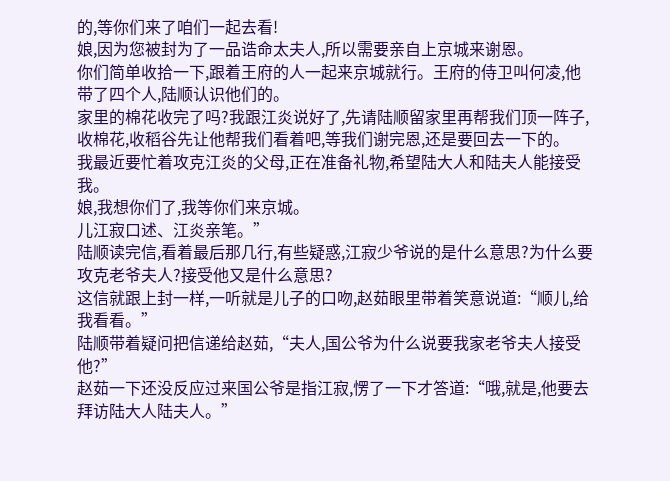的,等你们来了咱们一起去看!
娘,因为您被封为了一品诰命太夫人,所以需要亲自上京城来谢恩。
你们简单收拾一下,跟着王府的人一起来京城就行。王府的侍卫叫何凌,他带了四个人,陆顺认识他们的。
家里的棉花收完了吗?我跟江炎说好了,先请陆顺留家里再帮我们顶一阵子,收棉花,收稻谷先让他帮我们看着吧,等我们谢完恩,还是要回去一下的。
我最近要忙着攻克江炎的父母,正在准备礼物,希望陆大人和陆夫人能接受我。
娘,我想你们了,我等你们来京城。
儿江寂口述、江炎亲笔。”
陆顺读完信,看着最后那几行,有些疑惑,江寂少爷说的是什么意思?为什么要攻克老爷夫人?接受他又是什么意思?
这信就跟上封一样,一听就是儿子的口吻,赵茹眼里带着笑意说道:“顺儿,给我看看。”
陆顺带着疑问把信递给赵茹,“夫人,国公爷为什么说要我家老爷夫人接受他?”
赵茹一下还没反应过来国公爷是指江寂,愣了一下才答道:“哦,就是,他要去拜访陆大人陆夫人。”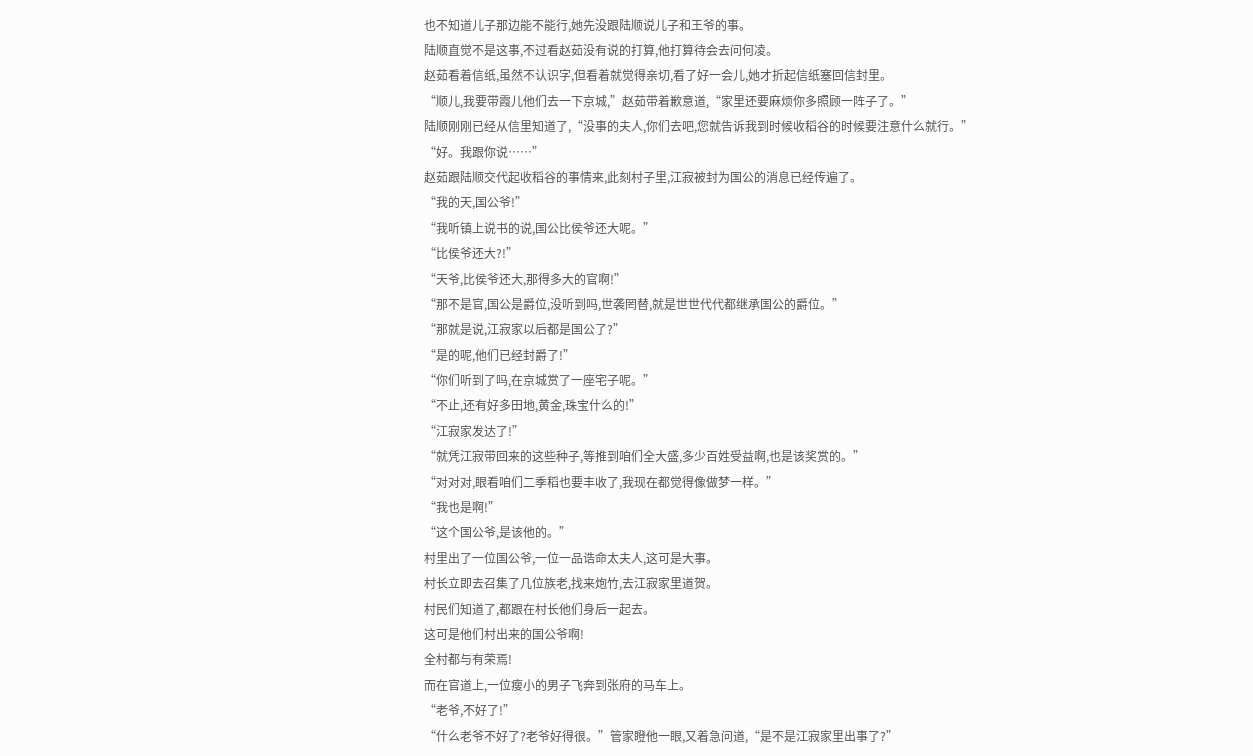也不知道儿子那边能不能行,她先没跟陆顺说儿子和王爷的事。
陆顺直觉不是这事,不过看赵茹没有说的打算,他打算待会去问何凌。
赵茹看着信纸,虽然不认识字,但看着就觉得亲切,看了好一会儿,她才折起信纸塞回信封里。
“顺儿,我要带霞儿他们去一下京城,”赵茹带着歉意道,“家里还要麻烦你多照顾一阵子了。”
陆顺刚刚已经从信里知道了,“没事的夫人,你们去吧,您就告诉我到时候收稻谷的时候要注意什么就行。”
“好。我跟你说……”
赵茹跟陆顺交代起收稻谷的事情来,此刻村子里,江寂被封为国公的消息已经传遍了。
“我的天,国公爷!”
“我听镇上说书的说,国公比侯爷还大呢。”
“比侯爷还大?!”
“天爷,比侯爷还大,那得多大的官啊!”
“那不是官,国公是爵位,没听到吗,世袭罔替,就是世世代代都继承国公的爵位。”
“那就是说,江寂家以后都是国公了?”
“是的呢,他们已经封爵了!”
“你们听到了吗,在京城赏了一座宅子呢。”
“不止,还有好多田地,黄金,珠宝什么的!”
“江寂家发达了!”
“就凭江寂带回来的这些种子,等推到咱们全大盛,多少百姓受益啊,也是该奖赏的。”
“对对对,眼看咱们二季稻也要丰收了,我现在都觉得像做梦一样。”
“我也是啊!”
“这个国公爷,是该他的。”
村里出了一位国公爷,一位一品诰命太夫人,这可是大事。
村长立即去召集了几位族老,找来炮竹,去江寂家里道贺。
村民们知道了,都跟在村长他们身后一起去。
这可是他们村出来的国公爷啊!
全村都与有荣焉!
而在官道上,一位瘦小的男子飞奔到张府的马车上。
“老爷,不好了!”
“什么老爷不好了?老爷好得很。”管家瞪他一眼,又着急问道,“是不是江寂家里出事了?”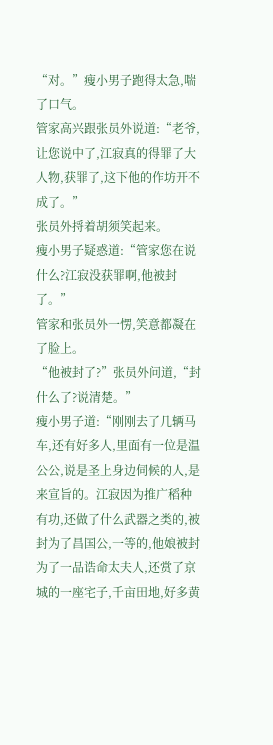“对。”瘦小男子跑得太急,喘了口气。
管家高兴跟张员外说道:“老爷,让您说中了,江寂真的得罪了大人物,获罪了,这下他的作坊开不成了。”
张员外捋着胡须笑起来。
瘦小男子疑惑道:“管家您在说什么?江寂没获罪啊,他被封了。”
管家和张员外一愣,笑意都凝在了脸上。
“他被封了?”张员外问道,“封什么了?说清楚。”
瘦小男子道:“刚刚去了几辆马车,还有好多人,里面有一位是温公公,说是圣上身边伺候的人,是来宣旨的。江寂因为推广稻种有功,还做了什么武器之类的,被封为了昌国公,一等的,他娘被封为了一品诰命太夫人,还赏了京城的一座宅子,千亩田地,好多黄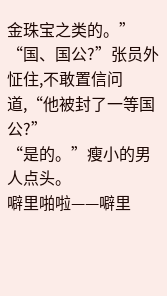金珠宝之类的。”
“国、国公?”张员外怔住,不敢置信问道,“他被封了一等国公?”
“是的。”瘦小的男人点头。
噼里啪啦——噼里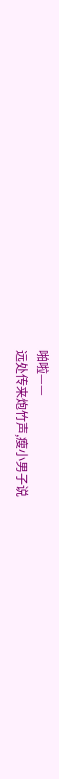啪啦——
远处传来炮竹声,瘦小男子说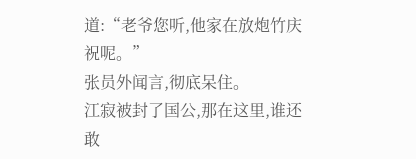道:“老爷您听,他家在放炮竹庆祝呢。”
张员外闻言,彻底呆住。
江寂被封了国公,那在这里,谁还敢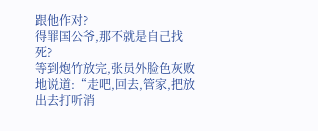跟他作对?
得罪国公爷,那不就是自己找死?
等到炮竹放完,张员外脸色灰败地说道:“走吧,回去,管家,把放出去打听消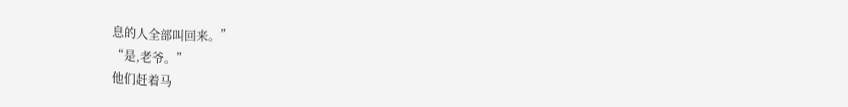息的人全部叫回来。”
“是,老爷。”
他们赶着马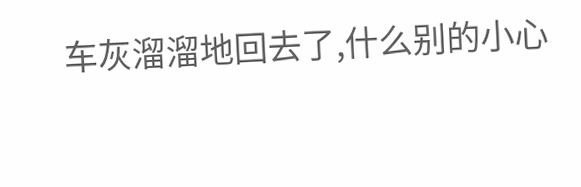车灰溜溜地回去了,什么别的小心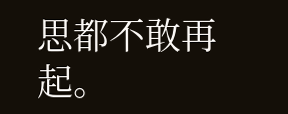思都不敢再起。